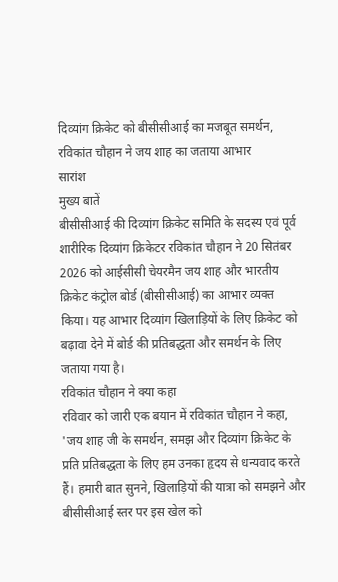दिव्यांग क्रिकेट को बीसीसीआई का मजबूत समर्थन, रविकांत चौहान ने जय शाह का जताया आभार
सारांश
मुख्य बातें
बीसीसीआई की दिव्यांग क्रिकेट समिति के सदस्य एवं पूर्व शारीरिक दिव्यांग क्रिकेटर रविकांत चौहान ने 20 सितंबर 2026 को आईसीसी चेयरमैन जय शाह और भारतीय क्रिकेट कंट्रोल बोर्ड (बीसीसीआई) का आभार व्यक्त किया। यह आभार दिव्यांग खिलाड़ियों के लिए क्रिकेट को बढ़ावा देने में बोर्ड की प्रतिबद्धता और समर्थन के लिए जताया गया है।
रविकांत चौहान ने क्या कहा
रविवार को जारी एक बयान में रविकांत चौहान ने कहा, 'जय शाह जी के समर्थन, समझ और दिव्यांग क्रिकेट के प्रति प्रतिबद्धता के लिए हम उनका हृदय से धन्यवाद करते हैं। हमारी बात सुनने, खिलाड़ियों की यात्रा को समझने और बीसीसीआई स्तर पर इस खेल को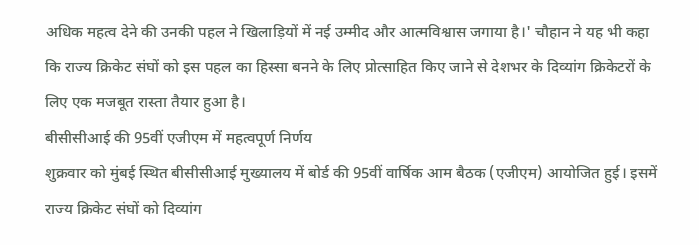अधिक महत्व देने की उनकी पहल ने खिलाड़ियों में नई उम्मीद और आत्मविश्वास जगाया है।' चौहान ने यह भी कहा कि राज्य क्रिकेट संघों को इस पहल का हिस्सा बनने के लिए प्रोत्साहित किए जाने से देशभर के दिव्यांग क्रिकेटरों के लिए एक मजबूत रास्ता तैयार हुआ है।
बीसीसीआई की 95वीं एजीएम में महत्वपूर्ण निर्णय
शुक्रवार को मुंबई स्थित बीसीसीआई मुख्यालय में बोर्ड की 95वीं वार्षिक आम बैठक (एजीएम) आयोजित हुई। इसमें राज्य क्रिकेट संघों को दिव्यांग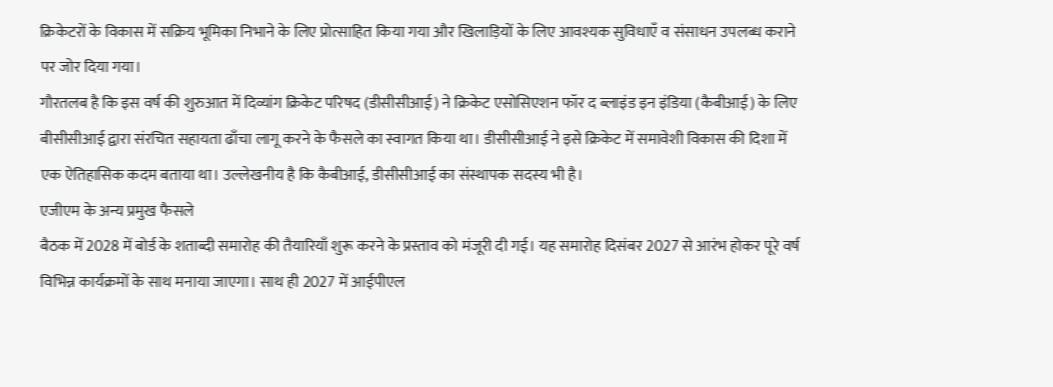क्रिकेटरों के विकास में सक्रिय भूमिका निभाने के लिए प्रोत्साहित किया गया और खिलाड़ियों के लिए आवश्यक सुविधाएँ व संसाधन उपलब्ध कराने पर जोर दिया गया।
गौरतलब है कि इस वर्ष की शुरुआत में दिव्यांग क्रिकेट परिषद (डीसीसीआई) ने क्रिकेट एसोसिएशन फॉर द ब्लाइंड इन इंडिया (कैबीआई) के लिए बीसीसीआई द्वारा संरचित सहायता ढाँचा लागू करने के फैसले का स्वागत किया था। डीसीसीआई ने इसे क्रिकेट में समावेशी विकास की दिशा में एक ऐतिहासिक कदम बताया था। उल्लेखनीय है कि कैबीआई, डीसीसीआई का संस्थापक सदस्य भी है।
एजीएम के अन्य प्रमुख फैसले
बैठक में 2028 में बोर्ड के शताब्दी समारोह की तैयारियाँ शुरू करने के प्रस्ताव को मंजूरी दी गई। यह समारोह दिसंबर 2027 से आरंभ होकर पूरे वर्ष विभिन्न कार्यक्रमों के साथ मनाया जाएगा। साथ ही 2027 में आईपीएल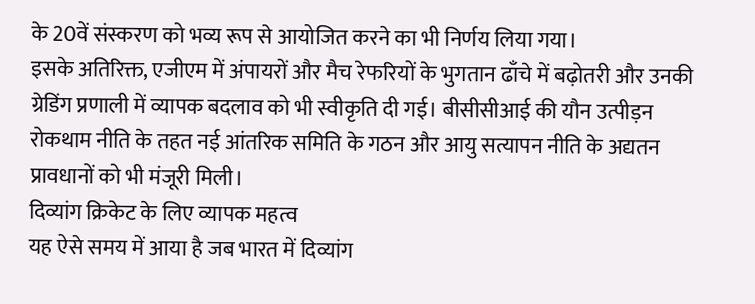के 20वें संस्करण को भव्य रूप से आयोजित करने का भी निर्णय लिया गया।
इसके अतिरिक्त, एजीएम में अंपायरों और मैच रेफरियों के भुगतान ढाँचे में बढ़ोतरी और उनकी ग्रेडिंग प्रणाली में व्यापक बदलाव को भी स्वीकृति दी गई। बीसीसीआई की यौन उत्पीड़न रोकथाम नीति के तहत नई आंतरिक समिति के गठन और आयु सत्यापन नीति के अद्यतन प्रावधानों को भी मंजूरी मिली।
दिव्यांग क्रिकेट के लिए व्यापक महत्व
यह ऐसे समय में आया है जब भारत में दिव्यांग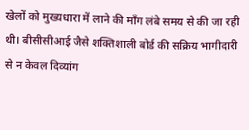खेलों को मुख्यधारा में लाने की माँग लंबे समय से की जा रही थी। बीसीसीआई जैसे शक्तिशाली बोर्ड की सक्रिय भागीदारी से न केवल दिव्यांग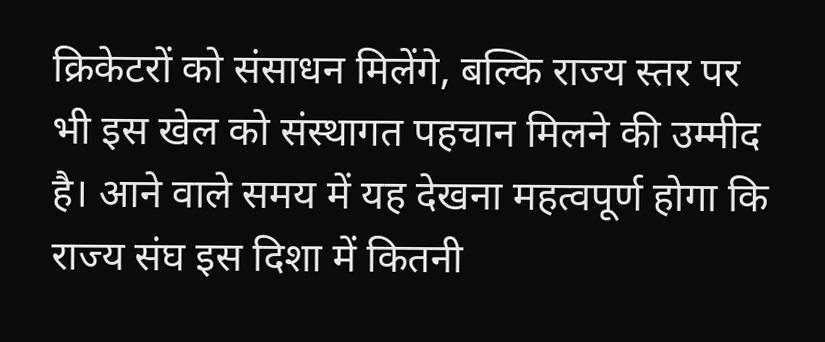क्रिकेटरों को संसाधन मिलेंगे, बल्कि राज्य स्तर पर भी इस खेल को संस्थागत पहचान मिलने की उम्मीद है। आने वाले समय में यह देखना महत्वपूर्ण होगा कि राज्य संघ इस दिशा में कितनी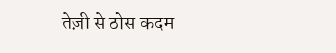तेज़ी से ठोस कदम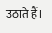उठाते हैं।